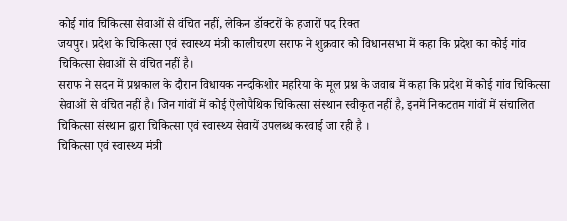कोई गांव चिकित्सा सेवाओं से वंचित नहीं, लेकिन डॉक्टरों के हजारों पद रिक्त
जयपुर। प्रदेश के चिकित्सा एवं स्वास्थ्य मंत्री कालीचरण सराफ ने शुक्रवार को विधानसभा में कहा कि प्रदेश का कोई गांव चिकित्सा सेवाओं से वंचित नहीं है।
सराफ ने सदन में प्रश्नकाल के दौरान विधायक नन्दकिशोर महरिया के मूल प्रश्न के जवाब में कहा कि प्रदेश में कोई गांव चिकित्सा सेवाओं से वंचित नहीं है। जिन गांवों में कोई ऎलोपैथिक चिकित्सा संस्थान स्वीकृत नहीं है, इनमें निकटतम गांवों में संचालित चिकित्सा संस्थान द्वारा चिकित्सा एवं स्वास्थ्य सेवायें उपलब्ध करवाई जा रही है ।
चिकित्सा एवं स्वास्थ्य मंत्री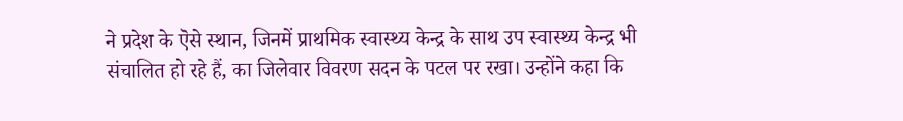ने प्रदेश के ऎसे स्थान, जिनमें प्राथमिक स्वास्थ्य केन्द्र के साथ उप स्वास्थ्य केन्द्र भी संचालित हो रहे हैं, का जिलेवार विवरण सदन के पटल पर रखा। उन्होंने कहा कि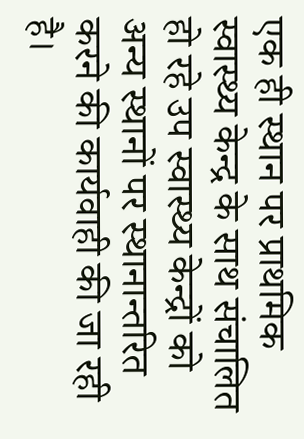एक ही स्थान पर प्राथमिक स्वास्थ्य केन्द्र के साथ संचालित हो रहे उप स्वास्थ्य केन्द्रों को अन्य स्थानों पर स्थानान्तरित करने की कार्यवाही की जा रही है।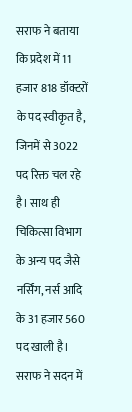सराफ ने बताया कि प्रदेश में 11 हजार 818 डॉक्टरों के पद स्वीकृत है, जिनमें से 3022 पद रिक्त चल रहे है। साथ ही चिकित्सा विभाग के अन्य पद जैसे नर्सिंग, नर्स आदि के 31 हजार 560 पद खाली है।
सराफ ने सदन में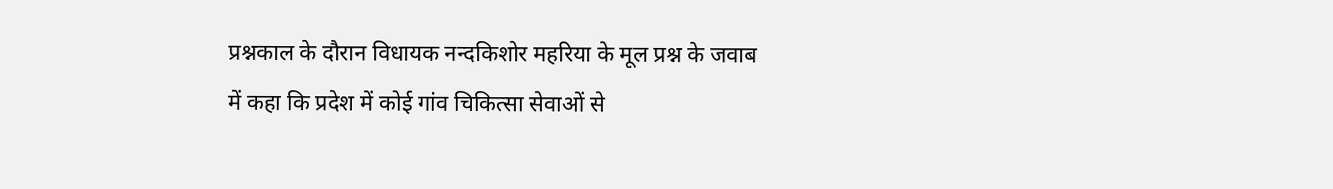प्रश्नकाल के दौरान विधायक नन्दकिशोर महरिया के मूल प्रश्न के जवाब में कहा कि प्रदेश में कोई गांव चिकित्सा सेवाओं से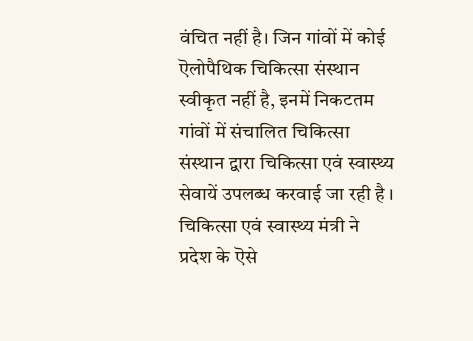वंचित नहीं है। जिन गांवों में कोई ऎलोपैथिक चिकित्सा संस्थान स्वीकृत नहीं है, इनमें निकटतम गांवों में संचालित चिकित्सा संस्थान द्वारा चिकित्सा एवं स्वास्थ्य सेवायें उपलब्ध करवाई जा रही है ।
चिकित्सा एवं स्वास्थ्य मंत्री ने प्रदेश के ऎसे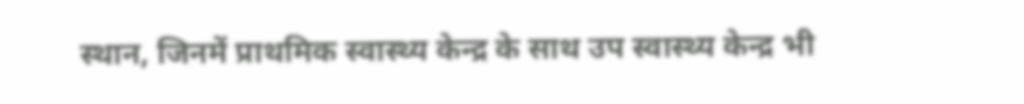स्थान, जिनमें प्राथमिक स्वास्थ्य केन्द्र के साथ उप स्वास्थ्य केन्द्र भी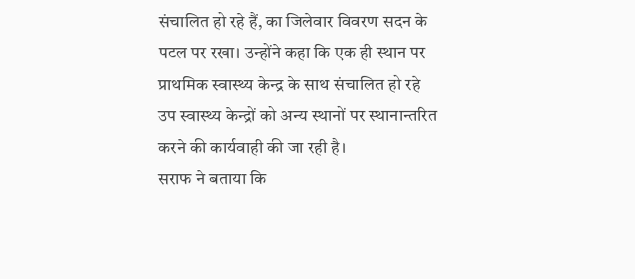संचालित हो रहे हैं, का जिलेवार विवरण सदन के पटल पर रखा। उन्होंने कहा कि एक ही स्थान पर प्राथमिक स्वास्थ्य केन्द्र के साथ संचालित हो रहे उप स्वास्थ्य केन्द्रों को अन्य स्थानों पर स्थानान्तरित करने की कार्यवाही की जा रही है।
सराफ ने बताया कि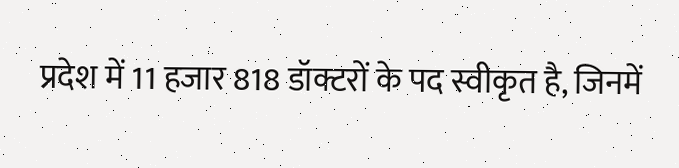प्रदेश में 11 हजार 818 डॉक्टरों के पद स्वीकृत है, जिनमें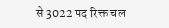से 3022 पद रिक्त चल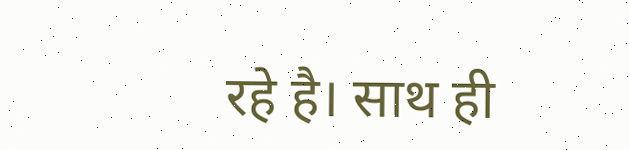रहे है। साथ ही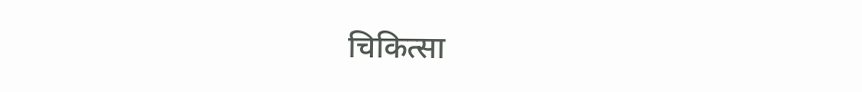चिकित्सा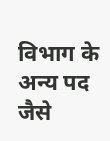विभाग के अन्य पद जैसे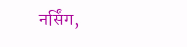नर्सिंग,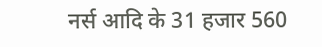नर्स आदि के 31 हजार 560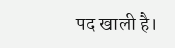पद खाली है।